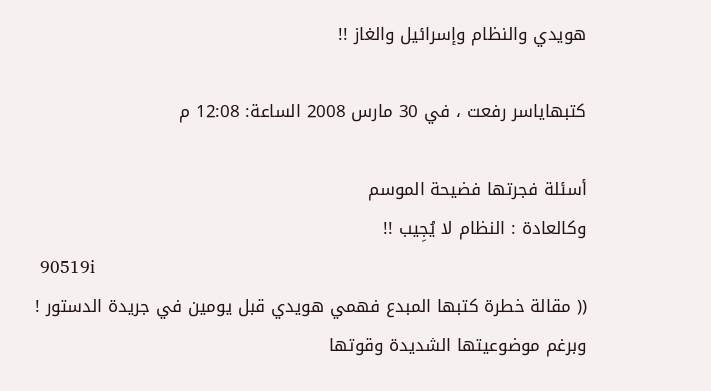هويدي والنظام وإسرائيل والغاز !!

كتبهاياسر رفعت ، في 30 مارس 2008 الساعة: 12:08 م

أسئلة فجرتها فضيحة الموسم
وكالعادة : النظام لا يُجِيب !!
 90519i
(( مقالة خطرة كتبها المبدع فهمي هويدي قبل يومين في جريدة الدستور ! وبرغم موضوعيتها الشديدة وقوتها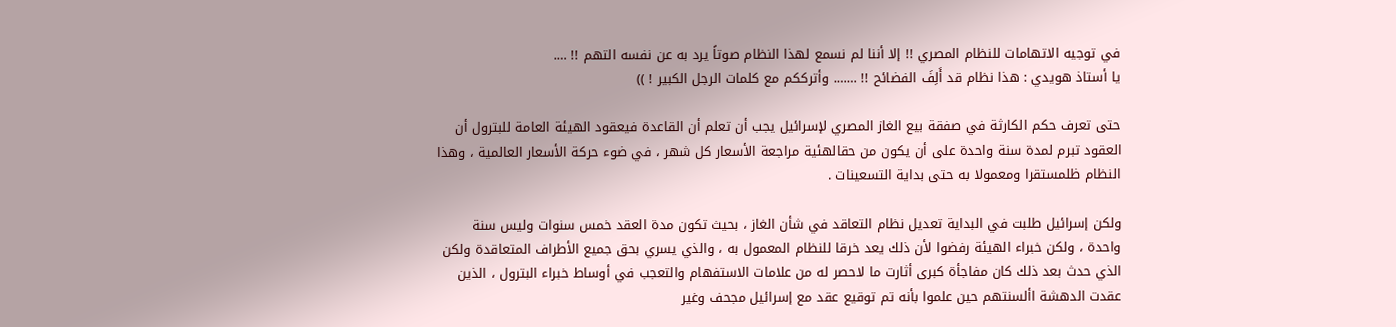في توجيه الاتهامات للنظام المصري !! إلا أننا لم نسمع لهذا النظام صوتاً يرد به عن نفسه التهم !! ….
يا أستاذ هويدي : هذا نظام قد أَلِفَ الفضائح !! ……. وأترككم مع كلمات الرجل الكبير ! ))

حتى تعرف حكم الكارثة في صفقة بيع الغاز المصري لإسرائيل يجب أن تعلم أن القاعدة فيعقود الهيئة العامة للبترول أن العقود تبرم لمدة سنة واحدة على أن يكون من حقالهئية مراجعة الأسعار كل شهر ، في ضوء حركة الأسعار العالمية ، وهذا النظام ظلمستقرا ومعمولا به حتى بداية التسعينات .

ولكن إسرائيل طلبت في البداية تعديل نظام التعاقد في شأن الغاز ، بحيث تكون مدة العقد خمس سنوات وليس سنة واحدة ، ولكن خبراء الهيئة رفضوا لأن ذلك يعد خرقا للنظام المعمول به ، والذي يسري بحق جميع الأطراف المتعاقدة ولكن الذي حدث بعد ذلك كان مفاجأة كبرى أثارت ما لاحصر له من علامات الاستفهام والتعجب في أوساط خبراء البترول ، الذين عقدت الدهشة األسنتهم حين علموا بأنه تم توقيع عقد مع إسرائيل مجحف وغير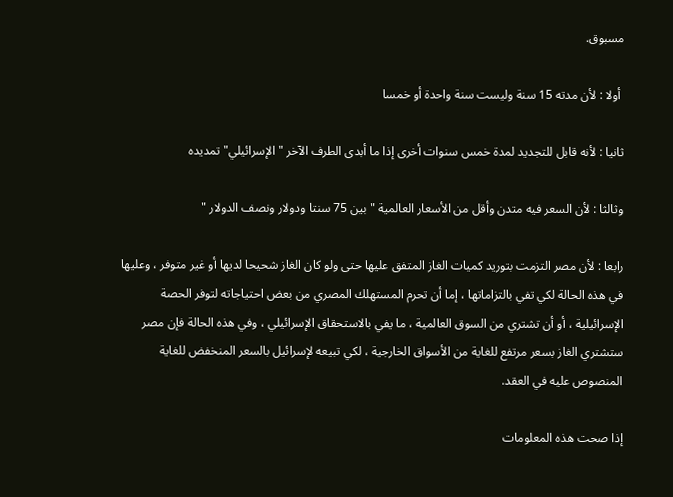مسبوق.

 أولا : لأن مدته 15 سنة وليست سنة واحدة أو خمسا

ثانيا : لأنه قابل للتجديد لمدة خمس سنوات أخرى إذا ما أبدى الطرف الآخر " الإسرائيلي" تمديده

وثالثا : لأن السعر فيه متدن وأقل من الأسعار العالمية " بين 75 سنتا ودولار ونصف الدولار "

رابعا : لأن مصر التزمت بتوريد كميات الغاز المتفق عليها حتى ولو كان الغاز شحيحا لديها أو غير متوفر ، وعليها في هذه الحالة لكي تفي بالتزاماتها ، إما أن تحرم المستهلك المصري من بعض احتياجاته لتوفر الحصة الإسرائيلية ، أو أن تشتري من السوق العالمية ، ما يفي بالاستحقاق الإسرائيلي ، وفي هذه الحالة فإن مصر ستشتري الغاز بسعر مرتفع للغاية من الأسواق الخارجية ، لكي تبيعه لإسرائيل بالسعر المنخفض للغاية المنصوص عليه في العقد.

إذا صحت هذه المعلومات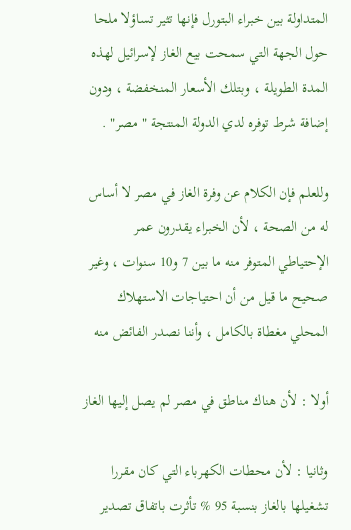المتداولة بين خبراء البتورل فإنها تثير تساؤلا ملحا حول الجهة التي سمحت بيع الغاز لإسرائيل لهذه المدة الطويلة ، وبتلك الأسعار المنخفضة ، ودون إضافة شرط توفره لدي الدولة المنتجة " مصر" .

وللعلم فإن الكلام عن وفرة الغاز في مصر لا أساس له من الصحة ، لأن الخبراء يقدرون عمر الإحتياطي المتوفر منه ما بين 7 و10 سنوات ، وغير صحيح ما قيل من أن احتياجات الاستهلاك المحلي مغطاة بالكامل ، وأننا نصدر الفائض منه

أولا : لأن هناك مناطق في مصر لم يصل إليها الغاز

وثانيا : لأن محطات الكهرباء التي كان مقررا تشغيلها بالغاز بنسبة 95 % تأثرت باتفاق تصدير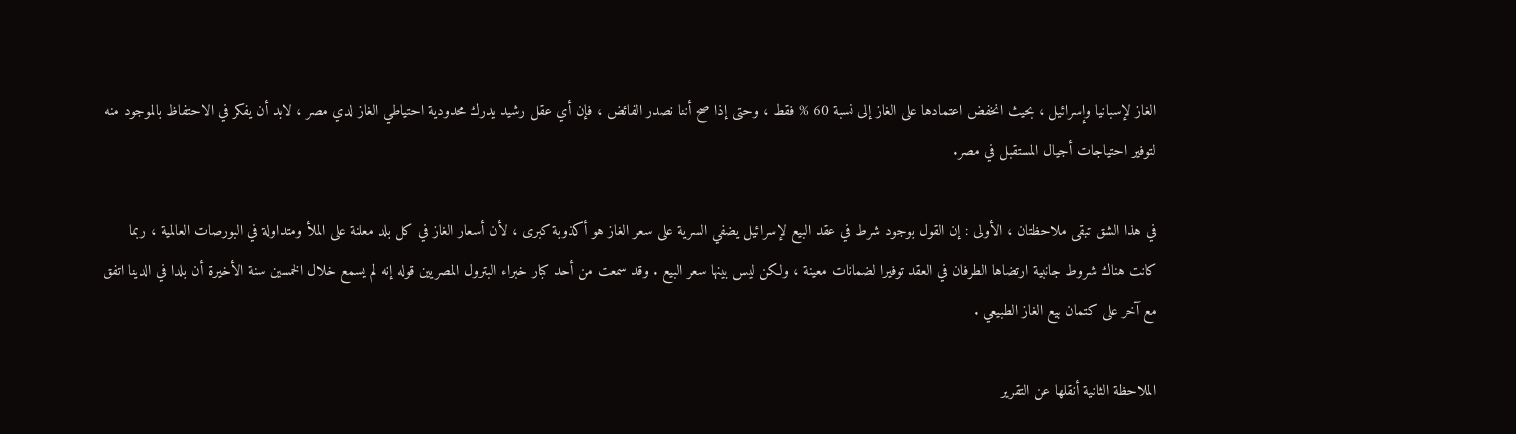الغاز لإسبانيا وإسرائيل ، بحيث انخفض اعتمادها على الغاز إلى نسبة 60 % فقط ، وحتى إذا صح أننا نصدر الفائض ، فإن أي عقل رشيد يدرك محدودية احتياطي الغاز لدي مصر ، لابد أن يفكر في الاحتفاظ بالموجود منه لتوفير احتياجات أجيال المستقبل في مصر.

في هذا الشق تبقى ملاحظتان ، الأولى : إن القول بوجود شرط في عقد البيع لإسرائيل يضفي السرية على سعر الغاز هو أكذوبة كبرى ، لأن أسعار الغاز في كل بلد معلنة على الملأ ومتداولة في البورصات العالمية ، ربما كانت هناك شروط جانبية ارتضاها الطرفان في العقد توفيرا لضمانات معينة ، ولكن ليس بينها سعر البيع . وقد سمعت من أحد كبار خبراء البترول المصريين قوله إنه لم يسمع خلال الخمسين سنة الأخيرة أن بلدا في الدينا اتفق مع آخر على كتمان بيع الغاز الطبيعي .

الملاحظة الثانية أنقلها عن التقرير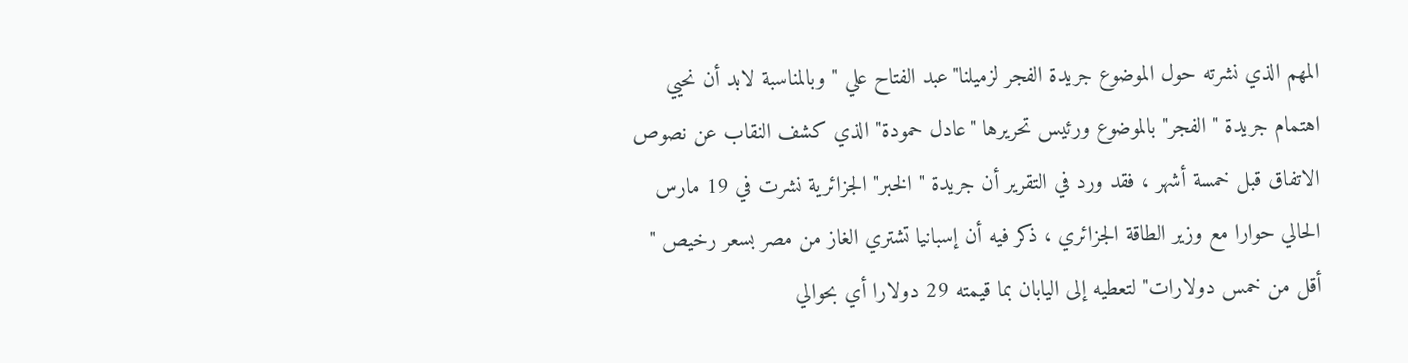المهم الذي نشرته حول الموضوع جريدة الفجر لزميلنا"عبد الفتاح علي " وبالمناسبة لابد أن نحيي اهتمام جريدة " الفجر" بالموضوع ورئيس تحريرها "عادل حمودة" الذي كشف النقاب عن نصوص الاتفاق قبل خمسة أشهر ، فقد ورد في التقرير أن جريدة " الخبر" الجزائرية نشرت في 19 مارس الحالي حوارا مع وزير الطاقة الجزائري ، ذكر فيه أن إسبانيا تشتري الغاز من مصر بسعر رخيص " أقل من خمس دولارات" لتعطيه إلى اليابان بما قيمته 29 دولارا أي بحوالي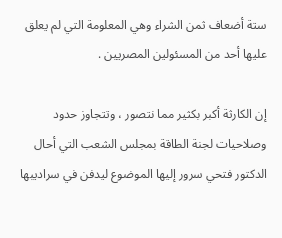ستة أضعاف ثمن الشراء وهي المعلومة التي لم يعلق عليها أحد من المسئولين المصريين .

إن الكارثة أكبر بكثير مما نتصور ، وتتجاوز حدود وصلاحيات لجنة الطاقة بمجلس الشعب التي أحال الدكتور فتحي سرور إليها الموضوع ليدفن في سراديبها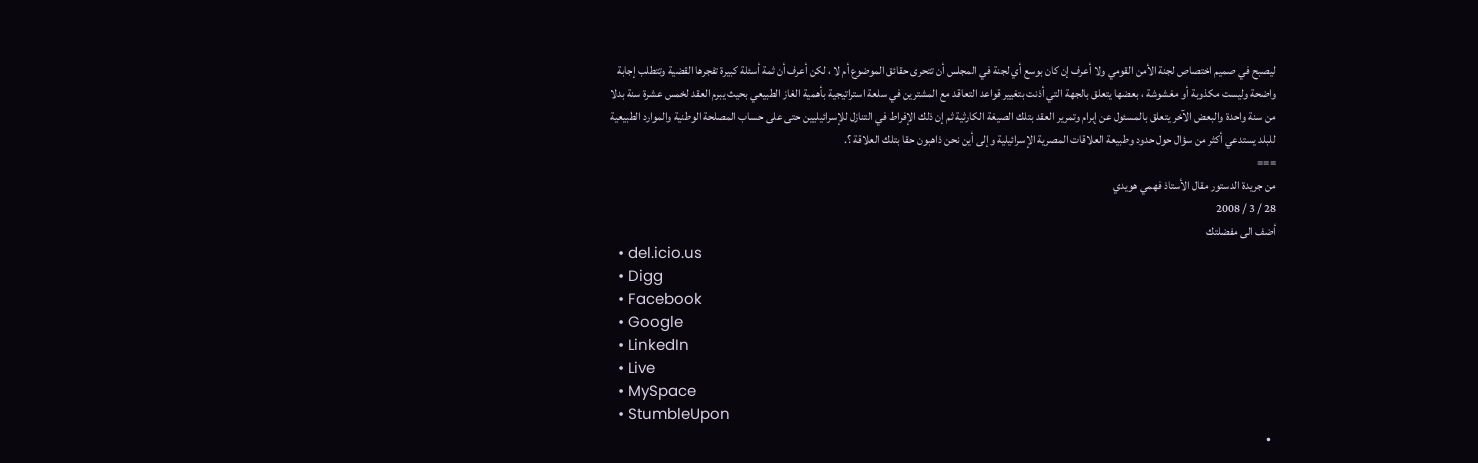ليصبح في صميم اختصاص لجنة الأمن القومي ولا أعرف إن كان بوسع أي لجنة في المجلس أن تتحرى حقائق الموضوع أم لا ، لكن أعرف أن ثمة أسئلة كبيرة تفجرها القضية وتتطلب إجابة واضحة وليست مكذوبة أو مغشوشة ، بعضها يتعلق بالجهة التي أذنت بتغيير قواعد التعاقد مع المشترين في سلعة استراتيجية بأهمية الغاز الطبيعي بحيث يبرم العقد لخمس عشرة سنة بدلا من سنة واحدة والبعض الآخر يتعلق بالمسئول عن إبرام وتمرير العقد بتلك الصيغة الكارثية ثم إن ذلك الإفراط في التنازل للإسرائيليين حتى على حساب المصلحة الوطنية والموارد الطبيعية للبلد يستدعي أكثر من سؤال حول حدود وطبيعة العلاقات المصرية الإسرائيلية وإلى أين نحن ذاهبون حقا بتلك العلاقة ؟.
===
من جريدة الدستور مقال الأستاذ فهمي هويدي
28 / 3 / 2008
أضف الى مفضلتك
  • del.icio.us
  • Digg
  • Facebook
  • Google
  • LinkedIn
  • Live
  • MySpace
  • StumbleUpon
  •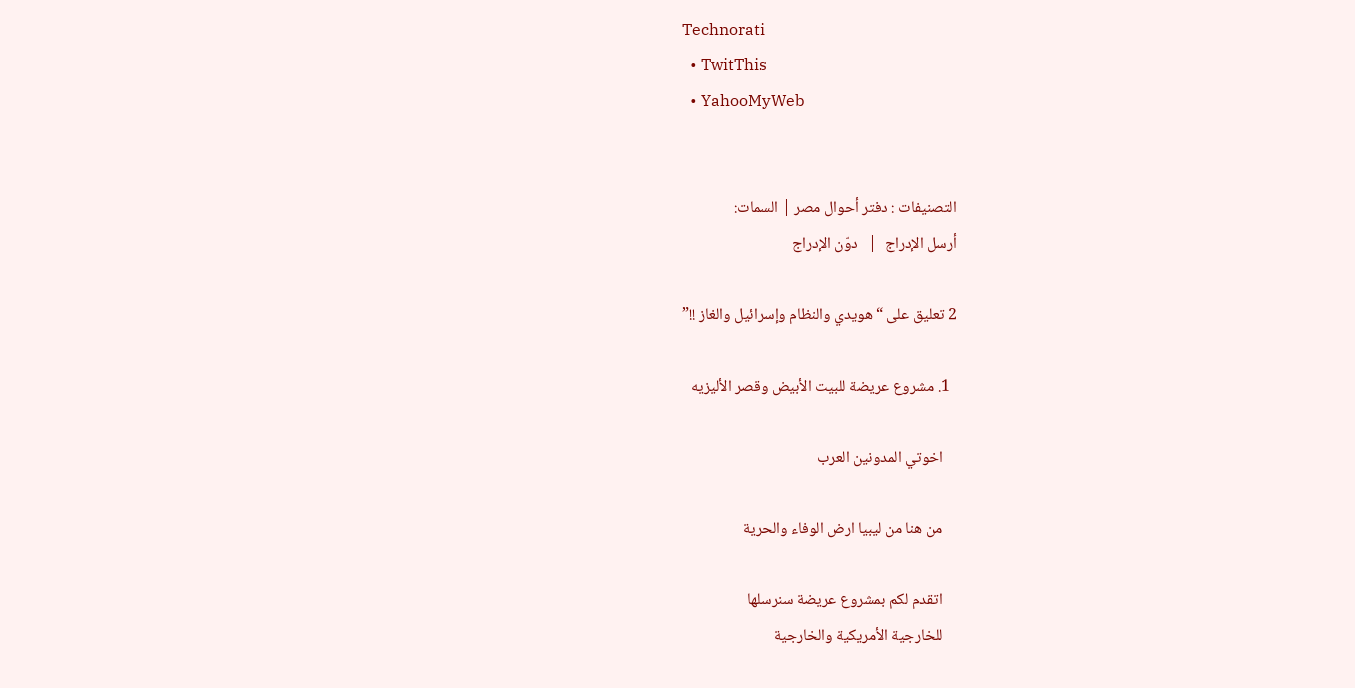Technorati
  • TwitThis
  • YahooMyWeb


التصنيفات : دفتر أحوال مصر | السمات:
أرسل الإدراج  |   دوّن الإدراج

2 تعليق على “هويدي والنظام وإسرائيل والغاز !!”

  1. مشروع عريضة للبيت الأبيض وقصر الأليزيه

    اخوتي المدونين العرب

    من هنا من ليبيا ارض الوفاء والحرية

    اتقدم لكم بمشروع عريضة سنرسلها
    للخارجية الأمريكية والخارجية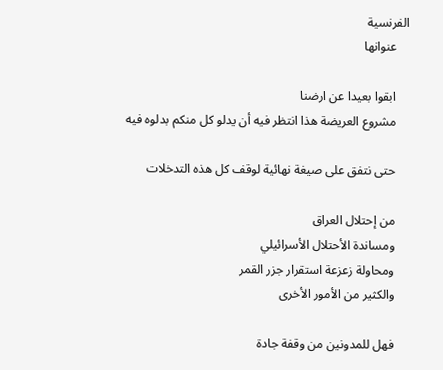الفرنسية
    عنوانها

    ابقوا بعيدا عن ارضنا
    مشروع العريضة هذا انتظر فيه أن يدلو كل منكم بدلوه فيه

    حتى نتفق على صيغة نهائية لوقف كل هذه التدخلات

    من إحتلال العراق
    ومساندة الأحتلال الأسرائيلي
    ومحاولة زعزعة استقرار جزر القمر
    والكثير من الأمور الأخرى

    فهل للمدونين من وقفة جادة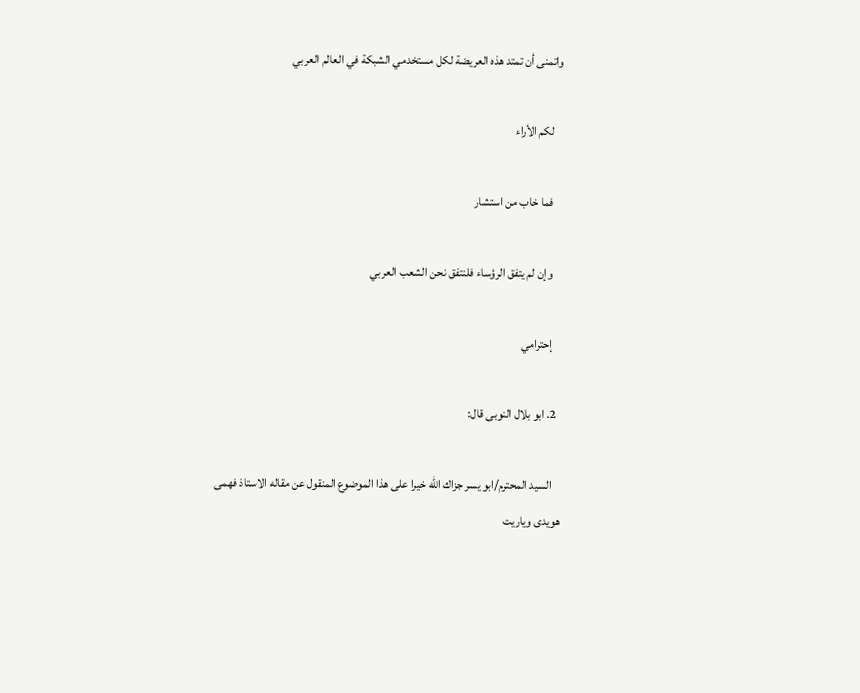واتمنى أن تمتد هذه العريضة لكل مستخدمي الشبكة في العالم العربي

    لكم الأراء

    فما خاب من استشار

    وإن لم يتفق الرؤساء فلنتفق نحن الشعب العربي

    إحترامي

  2. ابو بلال النوبى قال:

    السيد المحترم/ابو يسر جزاك الله خيرا على هذا الموضوع المنقول عن مقاله الاستاذ فهمى هويدى وياريت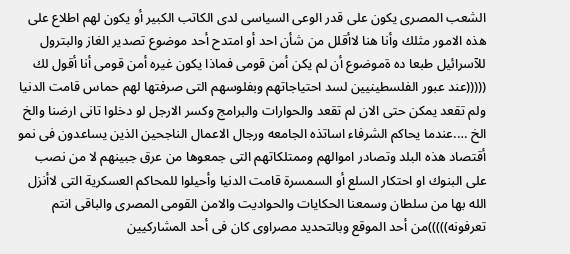الشعب المصرى يكون على قدر الوعى السياسى لدى الكاتب الكبير أو يكون لهم اطلاع على هذه الامور مثلك وأنا هنا لاأقلل من شأن احد أو امتدح أحد موضوع تصدير الغاز والبترول للآسرائيل طبعا ده ةموضوع أن لم يكن أمن قومى فماذا يكون غيره أمن قومى أنا أقول لك (((((عند عبور الفلسطينيين لسد احتياجاتهم وبفلوسهم التى صرفتها لهم حماس قامت الدنيا ولم تقعد يمكن حتى الان لم تقعد والحوارات والبرامج وكسر الارجل لو دخلوا تانى ارضنا والخ الخ ….عندما يحاكم الشرفاء اساتذه الجامعه ورجال الاعمال الناجحين الذين يساعدون فى نمو أقتصاد هذه البلد وتصادر اموالهم وممتلكاتهم التى جمعوها من عرق جبينهم لا من نصب على البنوك او احتكار السلع أو السمسرة قامت الدنيا وأحيلوا للمحاكم العسكرية التى لاأنزل الله بها من سلطان وسمعنا الحكايات والحواديت والامن القومى المصرى والباقى انتم تعرفونه)))))من أحد الموقع وبالتحديد مصراوى كان فى أحد المشاركيين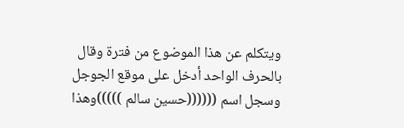ويتكلم عن هذا الموضوع من فترة وقال بالحرف الواحد أدخل على موقع الجوجل وسجل اسم ((((((حسين سالم )))))وهذا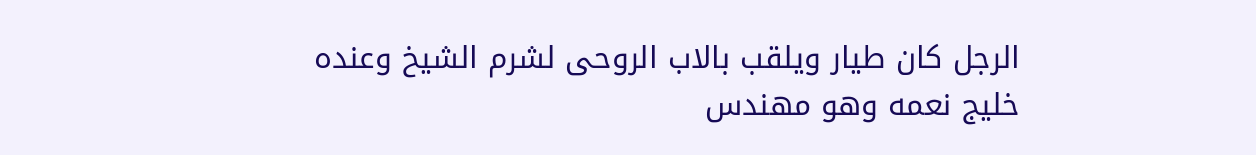الرجل كان طيار ويلقب بالاب الروحى لشرم الشيخ وعنده خليج نعمه وهو مهندس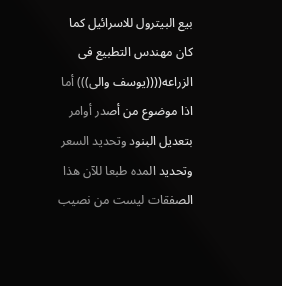بيع البيترول للاسرائيل كما كان مهندس التطبيع فى الزراعه((((يوسف والى))) أما اذا موضوع من أصدر أوامر بتعديل البنود وتحديد السعر وتحديد المده طبعا للآن هذا الصفقات ليست من نصيب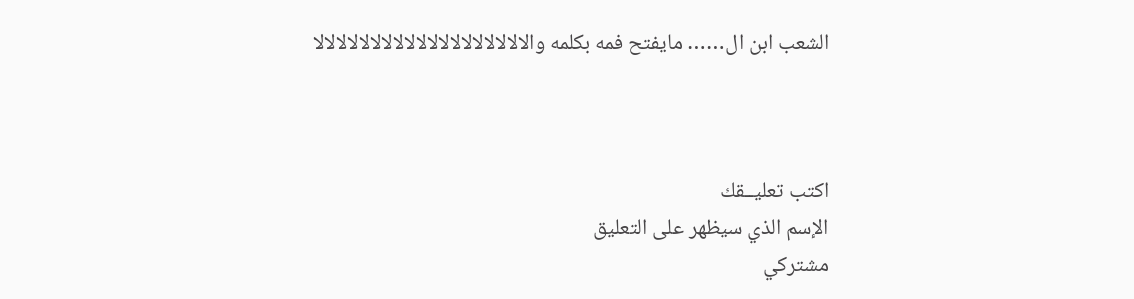الشعب ابن ال…… مايفتح فمه بكلمه والالالالالالالالالالالالالالالالالالالا



اكتب تعليــقك
الإسم الذي سيظهر على التعليق
مشتركي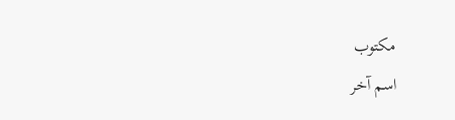مكتوب
اسم آخر